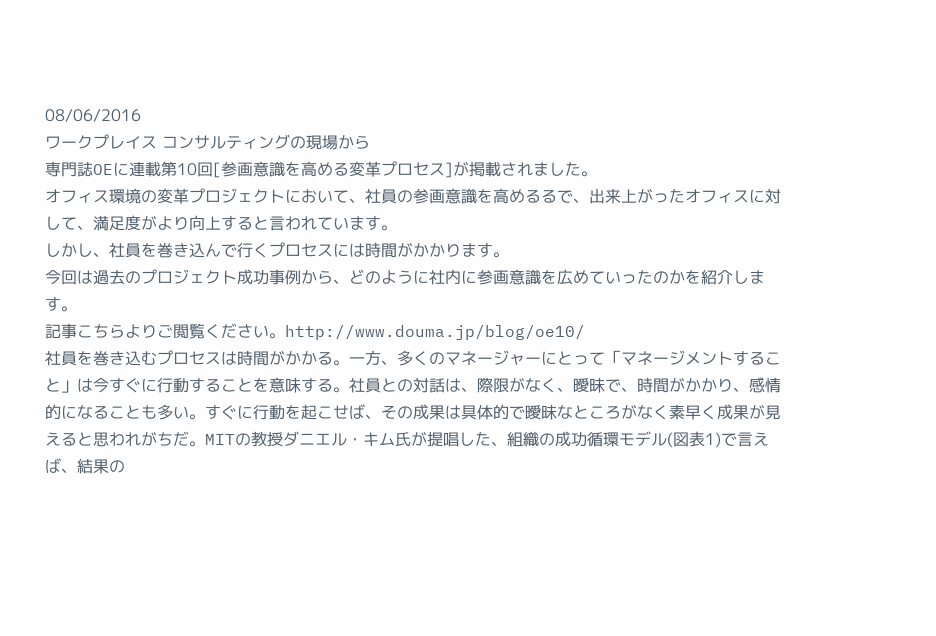08/06/2016
ワークプレイス コンサルティングの現場から
専門誌OEに連載第10回[参画意識を高める変革プロセス]が掲載されました。
オフィス環境の変革プロジェクトにおいて、社員の参画意識を高めるるで、出来上がったオフィスに対して、満足度がより向上すると言われています。
しかし、社員を巻き込んで行くプロセスには時間がかかります。
今回は過去のプロジェクト成功事例から、どのように社内に参画意識を広めていったのかを紹介します。
記事こちらよりご閲覧ください。http://www.douma.jp/blog/oe10/
社員を巻き込むプロセスは時間がかかる。一方、多くのマネージャーにとって「マネージメントすること」は今すぐに行動することを意味する。社員との対話は、際限がなく、曖昧で、時間がかかり、感情的になることも多い。すぐに行動を起こせば、その成果は具体的で曖昧なところがなく素早く成果が見えると思われがちだ。MITの教授ダニエル・キム氏が提唱した、組織の成功循環モデル(図表1)で言えば、結果の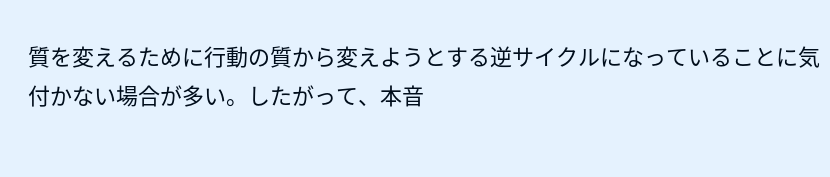質を変えるために行動の質から変えようとする逆サイクルになっていることに気付かない場合が多い。したがって、本音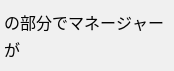の部分でマネージャーが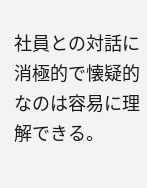社員との対話に消極的で懐疑的なのは容易に理解できる。